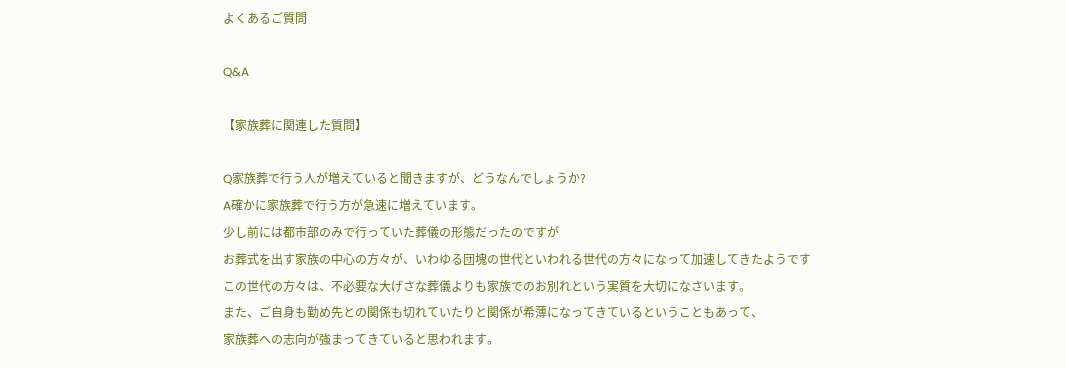よくあるご質問

Q&A

【家族葬に関連した質問】

Q家族葬で行う人が増えていると聞きますが、どうなんでしょうか?
A確かに家族葬で行う方が急速に増えています。
少し前には都市部のみで行っていた葬儀の形態だったのですが
お葬式を出す家族の中心の方々が、いわゆる団塊の世代といわれる世代の方々になって加速してきたようです
この世代の方々は、不必要な大げさな葬儀よりも家族でのお別れという実質を大切になさいます。
また、ご自身も勤め先との関係も切れていたりと関係が希薄になってきているということもあって、
家族葬への志向が強まってきていると思われます。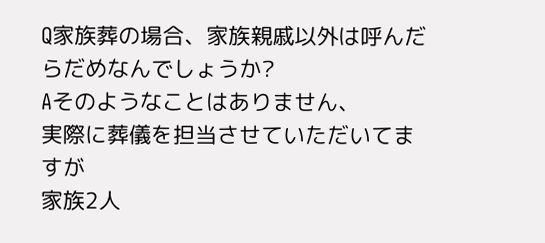Q家族葬の場合、家族親戚以外は呼んだらだめなんでしょうか?
Aそのようなことはありません、
実際に葬儀を担当させていただいてますが
家族2人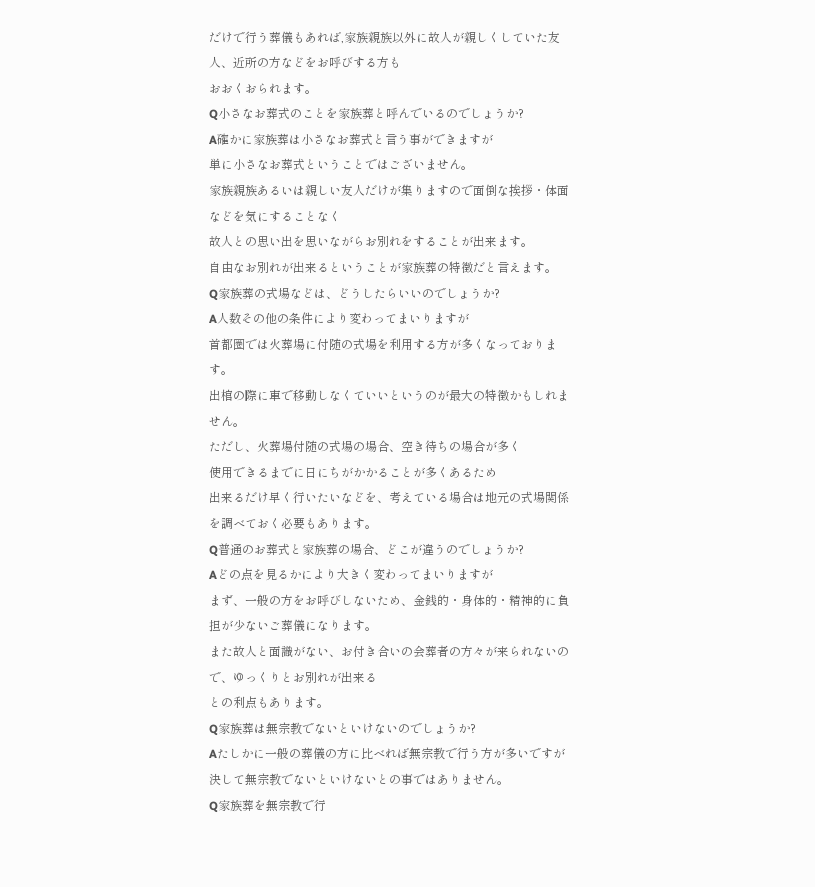だけで行う葬儀もあれば,家族親族以外に故人が親しくしていた友人、近所の方などをお呼びする方も
おおくおられます。
Q小さなお葬式のことを家族葬と呼んでいるのでしょうか?
A確かに家族葬は小さなお葬式と言う事ができますが
単に小さなお葬式ということではございません。
家族親族あるいは親しい友人だけが集りますので面倒な挨拶・体面などを気にすることなく
故人との思い出を思いながらお別れをすることが出来ます。
自由なお別れが出来るということが家族葬の特徴だと言えます。
Q家族葬の式場などは、どうしたらいいのでしょうか?
A人数その他の条件により変わってまいりますが
首都圏では火葬場に付随の式場を利用する方が多くなっております。
出棺の際に車で移動しなくていいというのが最大の特徴かもしれません。
ただし、火葬場付随の式場の場合、空き待ちの場合が多く
使用できるまでに日にちがかかることが多くあるため
出来るだけ早く行いたいなどを、考えている場合は地元の式場関係を調べておく必要もあります。
Q普通のお葬式と家族葬の場合、どこが違うのでしょうか?
Aどの点を見るかにより大きく変わってまいりますが
まず、一般の方をお呼びしないため、金銭的・身体的・精神的に負担が少ないご葬儀になります。
また故人と面識がない、お付き合いの会葬者の方々が来られないので、ゆっくりとお別れが出来る
との利点もあります。
Q家族葬は無宗教でないといけないのでしょうか?
Aたしかに一般の葬儀の方に比べれば無宗教で行う方が多いですが
決して無宗教でないといけないとの事ではありません。
Q家族葬を無宗教で行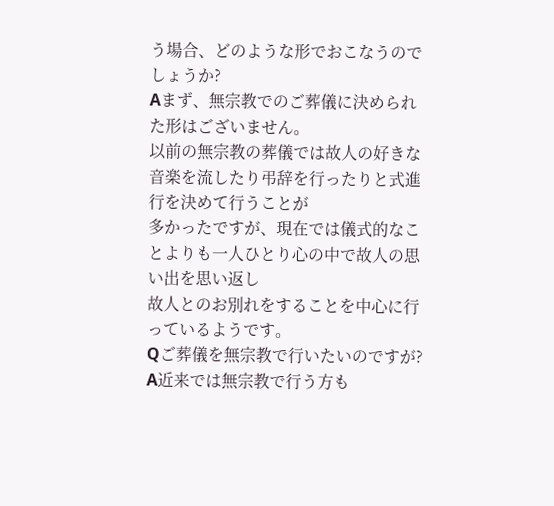う場合、どのような形でおこなうのでしょうか?
Aまず、無宗教でのご葬儀に決められた形はございません。
以前の無宗教の葬儀では故人の好きな音楽を流したり弔辞を行ったりと式進行を決めて行うことが
多かったですが、現在では儀式的なことよりも一人ひとり心の中で故人の思い出を思い返し
故人とのお別れをすることを中心に行っているようです。
Qご葬儀を無宗教で行いたいのですが?
A近来では無宗教で行う方も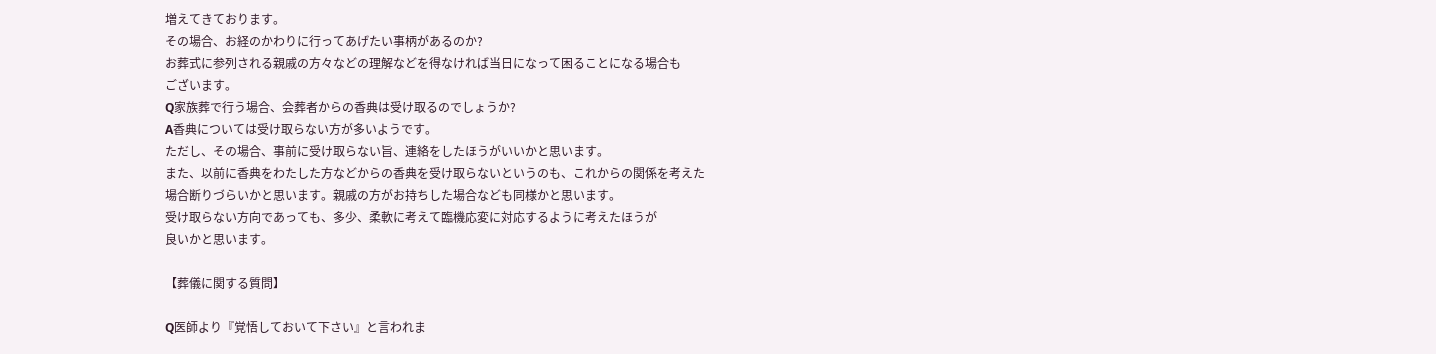増えてきております。
その場合、お経のかわりに行ってあげたい事柄があるのか?
お葬式に参列される親戚の方々などの理解などを得なければ当日になって困ることになる場合も
ございます。
Q家族葬で行う場合、会葬者からの香典は受け取るのでしょうか?
A香典については受け取らない方が多いようです。
ただし、その場合、事前に受け取らない旨、連絡をしたほうがいいかと思います。
また、以前に香典をわたした方などからの香典を受け取らないというのも、これからの関係を考えた
場合断りづらいかと思います。親戚の方がお持ちした場合なども同様かと思います。
受け取らない方向であっても、多少、柔軟に考えて臨機応変に対応するように考えたほうが
良いかと思います。

【葬儀に関する質問】

Q医師より『覚悟しておいて下さい』と言われま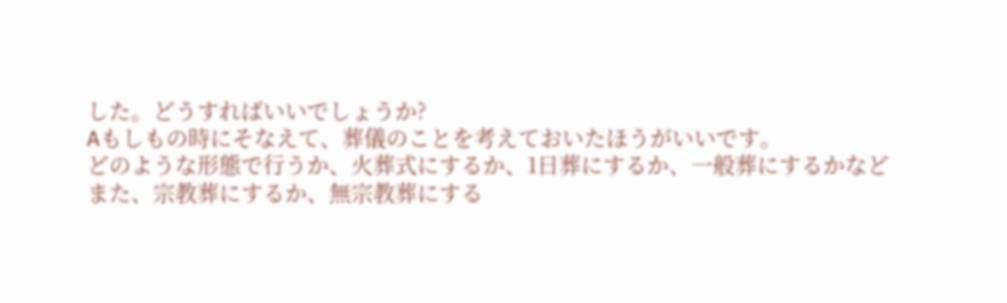した。どうすればいいでしょうか?
Aもしもの時にそなえて、葬儀のことを考えておいたほうがいいです。
どのような形態で行うか、火葬式にするか、1日葬にするか、一般葬にするかなど
また、宗教葬にするか、無宗教葬にする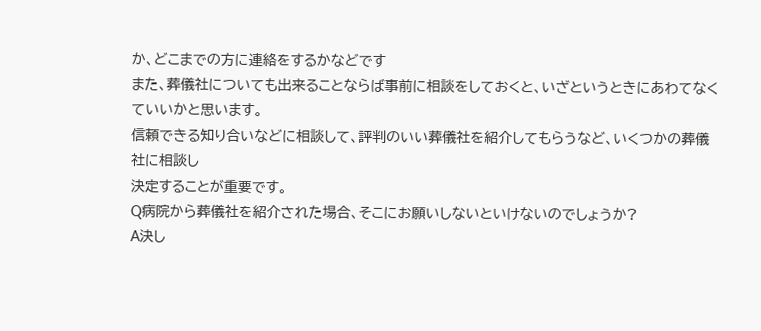か、どこまでの方に連絡をするかなどです
また、葬儀社についても出来ることならば事前に相談をしておくと、いざというときにあわてなくていいかと思います。
信頼できる知り合いなどに相談して、評判のいい葬儀社を紹介してもらうなど、いくつかの葬儀社に相談し
決定することが重要です。
Q病院から葬儀社を紹介された場合、そこにお願いしないといけないのでしょうか?
A決し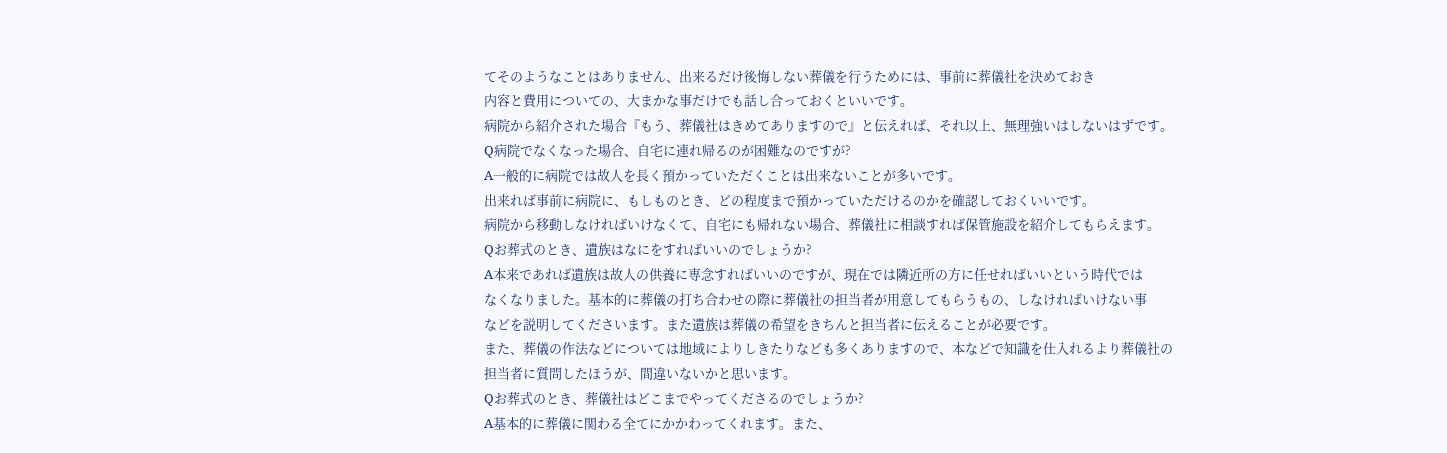てそのようなことはありません、出来るだけ後悔しない葬儀を行うためには、事前に葬儀社を決めておき
内容と費用についての、大まかな事だけでも話し合っておくといいです。
病院から紹介された場合『もう、葬儀社はきめてありますので』と伝えれば、それ以上、無理強いはしないはずです。
Q病院でなくなった場合、自宅に連れ帰るのが困難なのですが?
A一般的に病院では故人を長く預かっていただくことは出来ないことが多いです。
出来れば事前に病院に、もしものとき、どの程度まで預かっていただけるのかを確認しておくいいです。
病院から移動しなければいけなくて、自宅にも帰れない場合、葬儀社に相談すれば保管施設を紹介してもらえます。
Qお葬式のとき、遺族はなにをすればいいのでしょうか?
A本来であれば遺族は故人の供養に専念すればいいのですが、現在では隣近所の方に任せればいいという時代では
なくなりました。基本的に葬儀の打ち合わせの際に葬儀社の担当者が用意してもらうもの、しなければいけない事
などを説明してくださいます。また遺族は葬儀の希望をきちんと担当者に伝えることが必要です。
また、葬儀の作法などについては地域によりしきたりなども多くありますので、本などで知識を仕入れるより葬儀社の
担当者に質問したほうが、間違いないかと思います。
Qお葬式のとき、葬儀社はどこまでやってくださるのでしょうか?
A基本的に葬儀に関わる全てにかかわってくれます。また、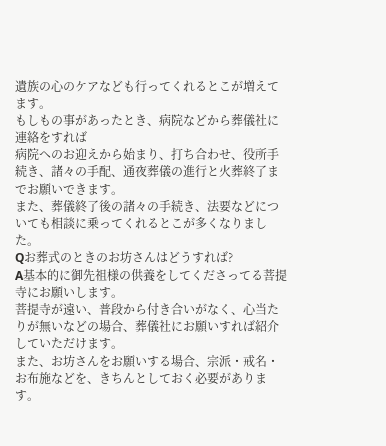遺族の心のケアなども行ってくれるとこが増えてます。
もしもの事があったとき、病院などから葬儀社に連絡をすれば
病院へのお迎えから始まり、打ち合わせ、役所手続き、諸々の手配、通夜葬儀の進行と火葬終了までお願いできます。
また、葬儀終了後の諸々の手続き、法要などについても相談に乗ってくれるとこが多くなりました。
Qお葬式のときのお坊さんはどうすれば?
A基本的に御先祖様の供養をしてくださってる菩提寺にお願いします。
菩提寺が遠い、普段から付き合いがなく、心当たりが無いなどの場合、葬儀社にお願いすれば紹介していただけます。
また、お坊さんをお願いする場合、宗派・戒名・お布施などを、きちんとしておく必要があります。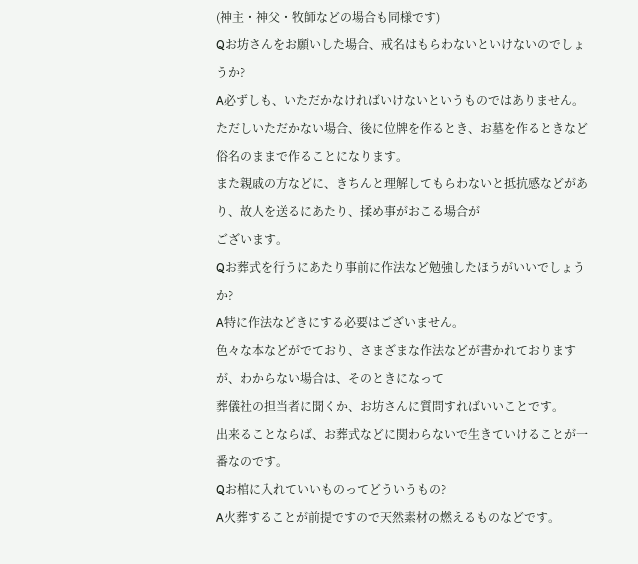(神主・神父・牧師などの場合も同様です)
Qお坊さんをお願いした場合、戒名はもらわないといけないのでしょうか?
A必ずしも、いただかなければいけないというものではありません。
ただしいただかない場合、後に位牌を作るとき、お墓を作るときなど俗名のままで作ることになります。
また親戚の方などに、きちんと理解してもらわないと抵抗感などがあり、故人を送るにあたり、揉め事がおこる場合が
ございます。
Qお葬式を行うにあたり事前に作法など勉強したほうがいいでしょうか?
A特に作法などきにする必要はございません。
色々な本などがでており、さまざまな作法などが書かれておりますが、わからない場合は、そのときになって
葬儀社の担当者に聞くか、お坊さんに質問すればいいことです。
出来ることならば、お葬式などに関わらないで生きていけることが一番なのです。
Qお棺に入れていいものってどういうもの?
A火葬することが前提ですので天然素材の燃えるものなどです。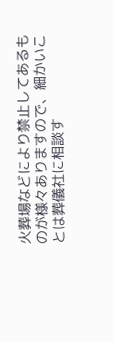火葬場などにより禁止してあるものが様々ありますので、細かいことは葬儀社に相談す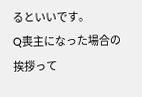るといいです。
Q喪主になった場合の挨拶って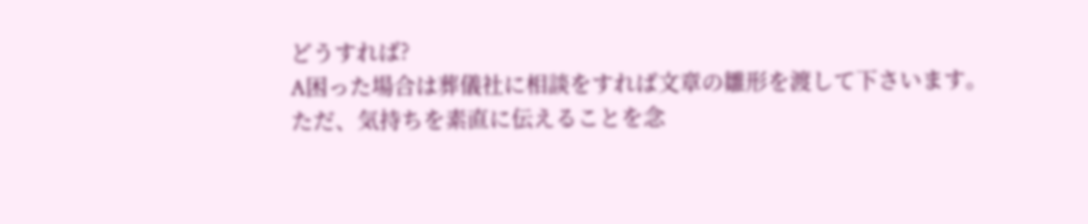どうすれば?
A困った場合は葬儀社に相談をすれば文章の雛形を渡して下さいます。
ただ、気持ちを素直に伝えることを念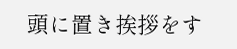頭に置き挨拶をす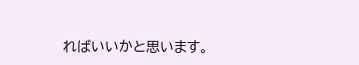ればいいかと思います。